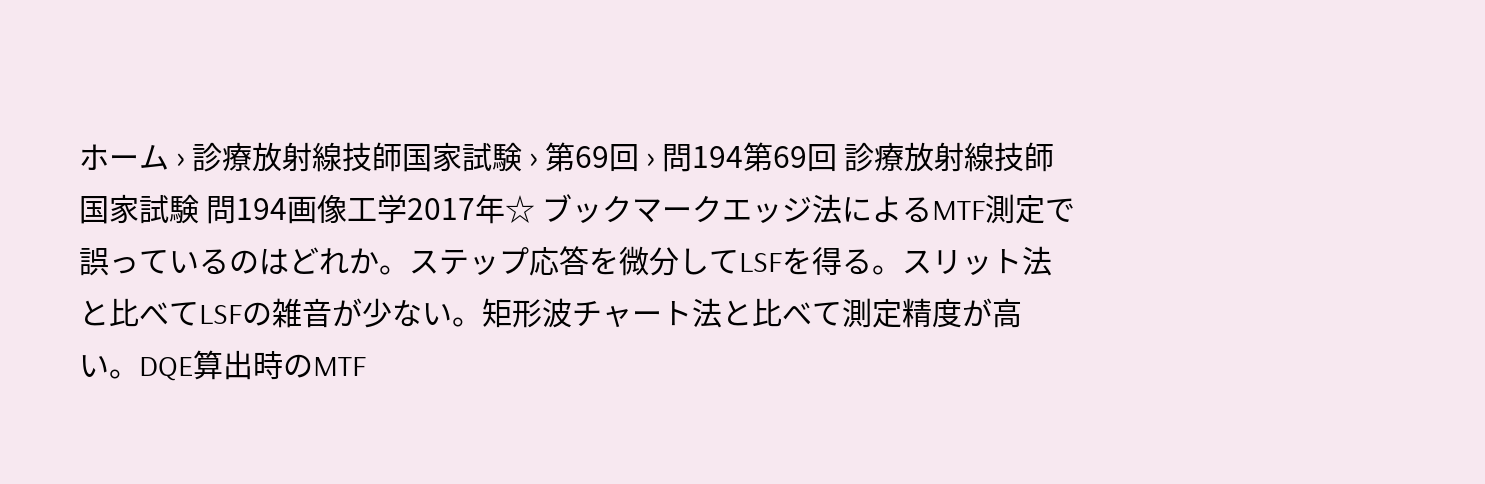ホーム › 診療放射線技師国家試験 › 第69回 › 問194第69回 診療放射線技師国家試験 問194画像工学2017年☆ ブックマークエッジ法によるMTF測定で誤っているのはどれか。ステップ応答を微分してLSFを得る。スリット法と比べてLSFの雑音が少ない。矩形波チャート法と比べて測定精度が高い。DQE算出時のMTF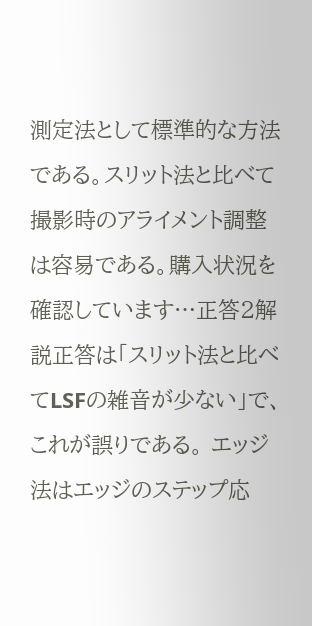測定法として標準的な方法である。スリット法と比べて撮影時のアライメント調整は容易である。購入状況を確認しています…正答2解説正答は「スリット法と比べてLSFの雑音が少ない」で、これが誤りである。 エッジ法はエッジのステップ応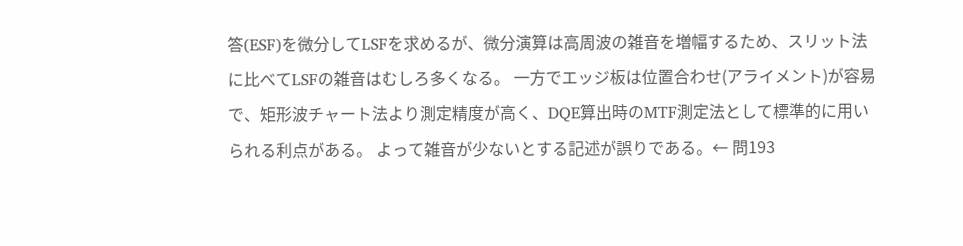答(ESF)を微分してLSFを求めるが、微分演算は高周波の雑音を増幅するため、スリット法に比べてLSFの雑音はむしろ多くなる。 一方でエッジ板は位置合わせ(アライメント)が容易で、矩形波チャート法より測定精度が高く、DQE算出時のMTF測定法として標準的に用いられる利点がある。 よって雑音が少ないとする記述が誤りである。← 問193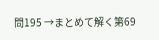問195 →まとめて解く第69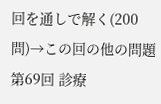回を通しで解く(200問)→この回の他の問題第69回 診療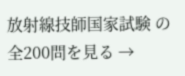放射線技師国家試験 の全200問を見る →